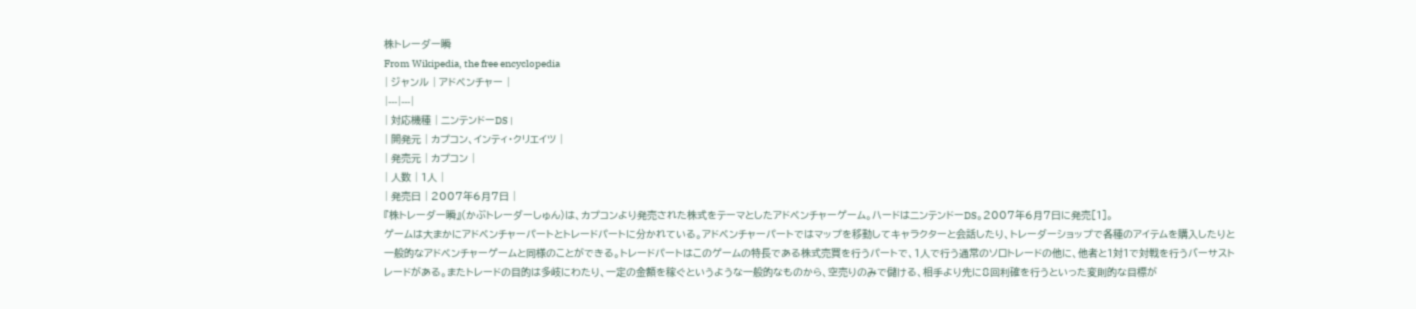株トレーダー瞬
From Wikipedia, the free encyclopedia
| ジャンル | アドベンチャー |
|---|---|
| 対応機種 | ニンテンドーDS |
| 開発元 | カプコン、インティ・クリエイツ |
| 発売元 | カプコン |
| 人数 | 1人 |
| 発売日 | 2007年6月7日 |
『株トレーダー瞬』(かぶトレーダーしゅん)は、カプコンより発売された株式をテーマとしたアドベンチャーゲーム。ハードはニンテンドーDS。2007年6月7日に発売[1]。
ゲームは大まかにアドベンチャーパートとトレードパートに分かれている。アドベンチャーパートではマップを移動してキャラクターと会話したり、トレーダーショップで各種のアイテムを購入したりと一般的なアドベンチャーゲームと同様のことができる。トレードパートはこのゲームの特長である株式売買を行うパートで、1人で行う通常のソロトレードの他に、他者と1対1で対戦を行うバーサストレードがある。またトレードの目的は多岐にわたり、一定の金額を稼ぐというような一般的なものから、空売りのみで儲ける、相手より先に8回利確を行うといった変則的な目標が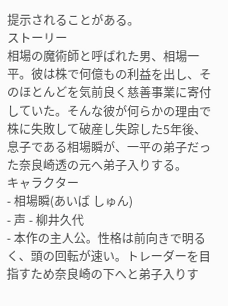提示されることがある。
ストーリー
相場の魔術師と呼ばれた男、相場一平。彼は株で何億もの利益を出し、そのほとんどを気前良く慈善事業に寄付していた。そんな彼が何らかの理由で株に失敗して破産し失踪した5年後、息子である相場瞬が、一平の弟子だった奈良崎透の元へ弟子入りする。
キャラクター
- 相場瞬(あいば しゅん)
- 声 - 柳井久代
- 本作の主人公。性格は前向きで明るく、頭の回転が速い。トレーダーを目指すため奈良崎の下へと弟子入りす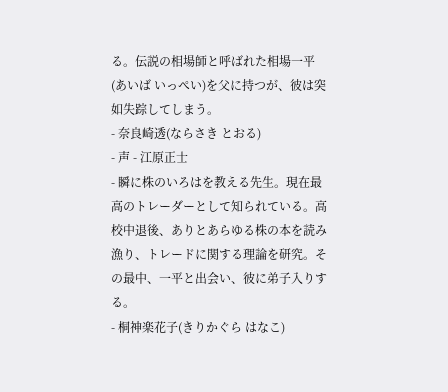る。伝説の相場師と呼ばれた相場一平(あいば いっぺい)を父に持つが、彼は突如失踪してしまう。
- 奈良崎透(ならさき とおる)
- 声 - 江原正士
- 瞬に株のいろはを教える先生。現在最高のトレーダーとして知られている。高校中退後、ありとあらゆる株の本を読み漁り、トレードに関する理論を研究。その最中、一平と出会い、彼に弟子入りする。
- 桐神楽花子(きりかぐら はなこ)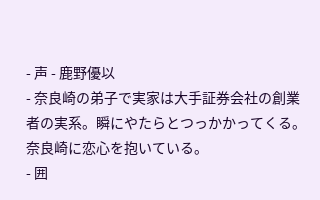- 声 - 鹿野優以
- 奈良崎の弟子で実家は大手証券会社の創業者の実系。瞬にやたらとつっかかってくる。奈良崎に恋心を抱いている。
- 囲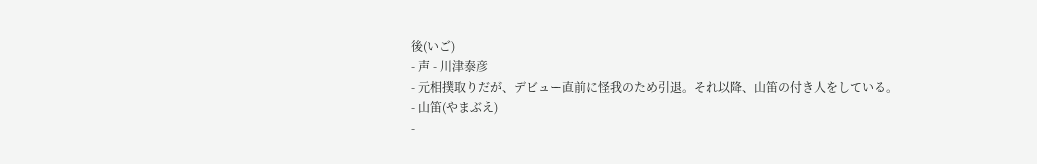後(いご)
- 声 - 川津泰彦
- 元相撲取りだが、デビュー直前に怪我のため引退。それ以降、山笛の付き人をしている。
- 山笛(やまぶえ)
-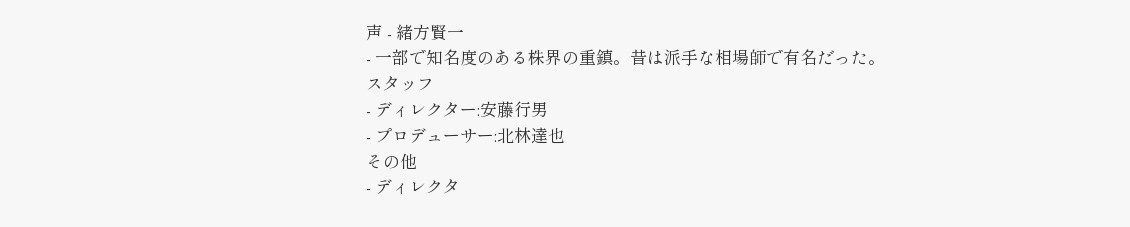声 - 緒方賢一
- 一部で知名度のある株界の重鎮。昔は派手な相場師で有名だった。
スタッフ
- ディレクター:安藤行男
- プロデューサー:北林達也
その他
- ディレクタ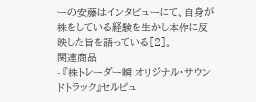ーの安藤はインタビューにて、自身が株をしている経験を生かし本作に反映した旨を語っている[2]。
関連商品
- 『株トレーダー瞬 オリジナル・サウンドトラック』セルピュ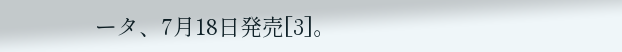ータ、7月18日発売[3]。